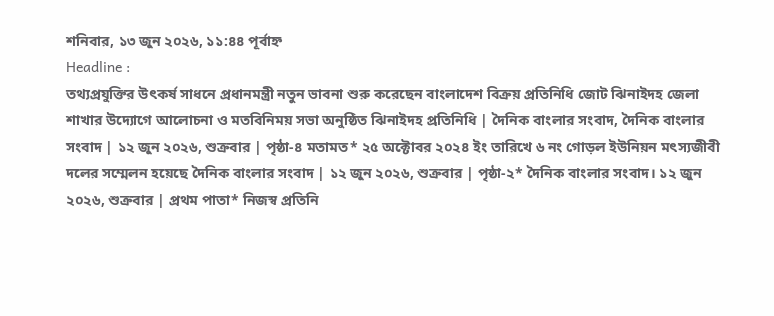শনিবার, ১৩ জুন ২০২৬, ১১:৪৪ পূর্বাহ্ন
Headline :
তথ্যপ্রযুক্তির উৎকর্ষ সাধনে প্রধানমন্ত্রী নতুন ভাবনা শুরু করেছেন বাংলাদেশ বিক্রয় প্রতিনিধি জোট ঝিনাইদহ জেলা শাখার উদ্যোগে আলোচনা ও মতবিনিময় সভা অনুষ্ঠিত ঝিনাইদহ প্রতিনিধি | দৈনিক বাংলার সংবাদ, দৈনিক বাংলার সংবাদ | ১২ জুন ২০২৬, শুক্রবার | পৃষ্ঠা-৪ মতামত* ২৫ অক্টোবর ২০২৪ ইং তারিখে ৬ নং গোড়ল ইউনিয়ন মৎস্যজীবী দলের সম্মেলন হয়েছে দৈনিক বাংলার সংবাদ | ১২ জুন ২০২৬, শুক্রবার | পৃষ্ঠা-২* দৈনিক বাংলার সংবাদ। ১২ জুন ২০২৬, শুক্রবার | প্রথম পাতা* নিজস্ব প্রতিনি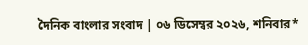দৈনিক বাংলার সংবাদ | ০৬ ডিসেম্বর ২০২৬, শনিবার*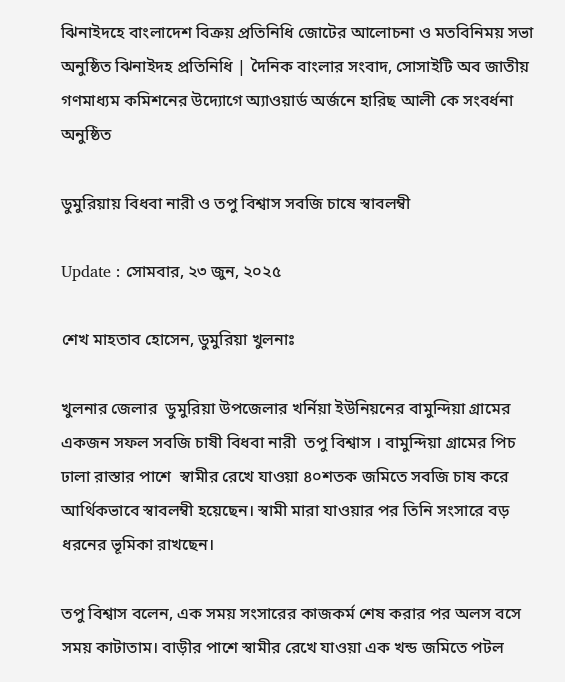ঝিনাইদহে বাংলাদেশ বিক্রয় প্রতিনিধি জোটের আলোচনা ও মতবিনিময় সভা অনুষ্ঠিত ঝিনাইদহ প্রতিনিধি | দৈনিক বাংলার সংবাদ, সোসাইটি অব জাতীয় গণমাধ্যম কমিশনের উদ্যোগে অ্যাওয়ার্ড অর্জনে হারিছ আলী কে সংবর্ধনা অনুষ্ঠিত

ডুমুরিয়ায় বিধবা নারী ও তপু বিশ্বাস সবজি চাষে স্বাবলম্বী

Update : সোমবার, ২৩ জুন, ২০২৫

শেখ মাহতাব হোসেন, ডুমুরিয়া খুলনাঃ

খুলনার‌ জেলার  ডুমুরিয়া উপজেলার খর্নিয়া ইউনিয়নের বামুন্দিয়া গ্রামের একজন সফল সবজি চাষী বিধবা নারী  তপু বিশ্বাস । বামুন্দিয়া গ্রামের পিচ ঢালা রাস্তার পাশে  স্বামীর রেখে যাওয়া ৪০শতক জমিতে সবজি চাষ করে আর্থিকভাবে স্বাবলম্বী হয়েছেন। স্বামী মারা যাওয়ার পর তিনি সংসারে বড় ধরনের ভূমিকা রাখছেন।

তপু বিশ্বাস বলেন, এক সময় সংসারের কাজকর্ম শেষ করার পর অলস বসে সময় কাটাতাম। বাড়ীর পাশে‌ স্বামীর রেখে যাওয়া এক খন্ড জমিতে পটল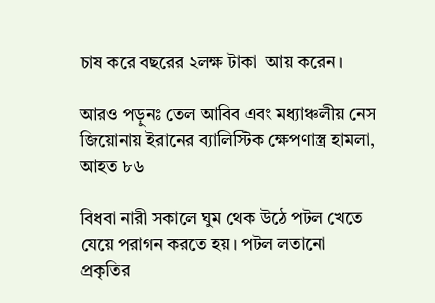চাষ করে বছরের ২লক্ষ টাকা  আয় করেন।

আরও পড়ুনঃ তেল আবিব এবং মধ্যাঞ্চলীয় নেস জিয়োনায় ইরানের ব্যালিস্টিক ক্ষেপণাস্ত্র হামলা, আহত ৮৬

বিধবা নারী সকালে ঘুম থেক উঠে পটল খেতে যেয়ে পরাগন করতে হয়। পটল লতানো প্রকৃতির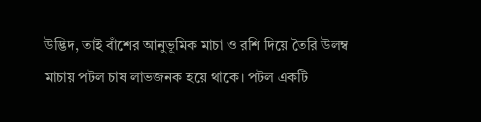উদ্ভিদ, তাই বাঁশের আনুভূমিক মাচা ও রশি দিয়ে তৈরি উলম্ব মাচায় পটল চাষ লাভজনক হয়ে থাকে। পটল একটি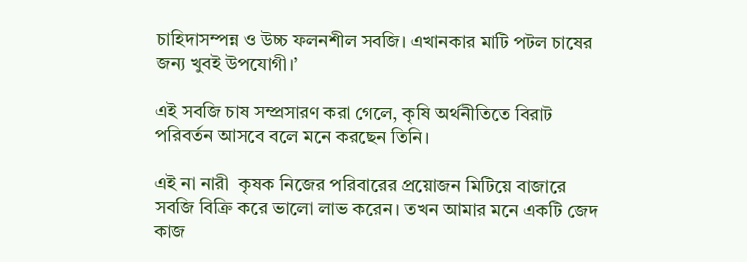চাহিদাসম্পন্ন ও উচ্চ ফলনশীল সবজি। এখানকার মাটি পটল চাষের জন্য খুবই উপযোগী।’

এই সবজি চাষ সম্প্রসারণ করা গেলে, কৃষি অর্থনীতিতে বিরাট পরিবর্তন আসবে বলে মনে করছেন তিনি।

এই না নারী  কৃষক নিজের পরিবারের প্রয়োজন মিটিয়ে বাজারে সবজি বিক্রি করে ভালো লাভ করেন। তখন আমার মনে একটি জেদ কাজ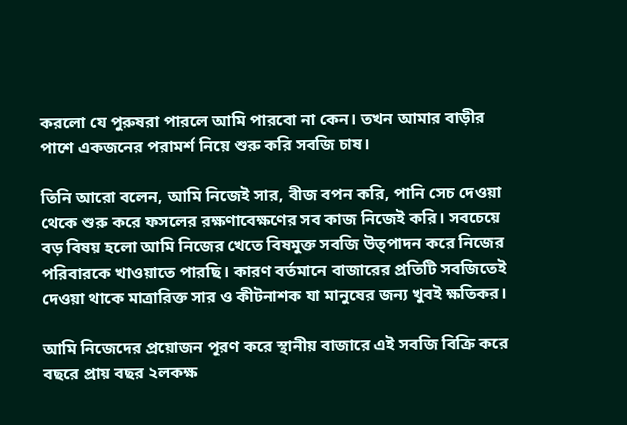করলো যে পুরুষরা পারলে আমি পারবো না কেন। তখন আমার বাড়ীর পাশে‌ একজনের পরামর্শ নিয়ে শুরু করি সবজি চাষ।

তিনি আরো বলেন, আমি নিজেই সার, বীজ বপন করি, পানি সেচ দেওয়া থেকে শুরু করে ফসলের রক্ষণাবেক্ষণের সব কাজ নিজেই করি। সবচেয়ে বড় বিষয় হলো আমি নিজের খেতে বিষমুক্ত সবজি উত্পাদন করে নিজের পরিবারকে খাওয়াতে পারছি। কারণ বর্তমানে বাজারের প্রতিটি সবজিতেই দেওয়া থাকে মাত্রারিক্ত সার ও কীটনাশক যা মানুষের জন্য খুবই ক্ষতিকর।

আমি নিজেদের প্রয়োজন পূরণ করে স্থানীয় বাজারে এই সবজি বিক্রি করে বছরে প্রায় বছর ২লকক্ষ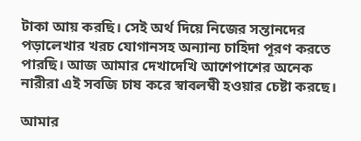টাকা আয় করছি। সেই অর্থ দিয়ে নিজের সন্তানদের পড়ালেখার খরচ যোগানসহ অন্যান্য চাহিদা পূরণ করতে পারছি। আজ আমার দেখাদেখি আশেপাশের অনেক নারীরা এই সবজি চাষ করে স্বাবলম্বী হওয়ার চেষ্টা করছে।

আমার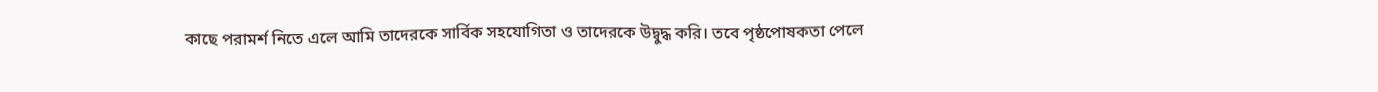কাছে পরামর্শ নিতে এলে আমি তাদেরকে সার্বিক সহযোগিতা ও তাদেরকে উদ্বুদ্ধ করি। তবে পৃষ্ঠপোষকতা পেলে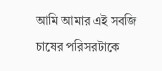আমি আমার এই সবজি চাষের পরিসরটাকে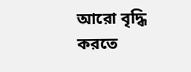আরো বৃদ্ধি করতে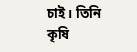চাই। তিনি কৃষি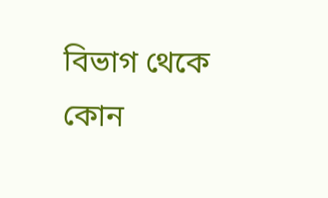বিভাগ থেকে কোন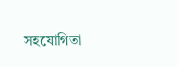সহযোগিতা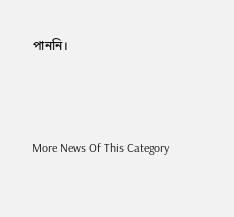পাননি।




More News Of This Category